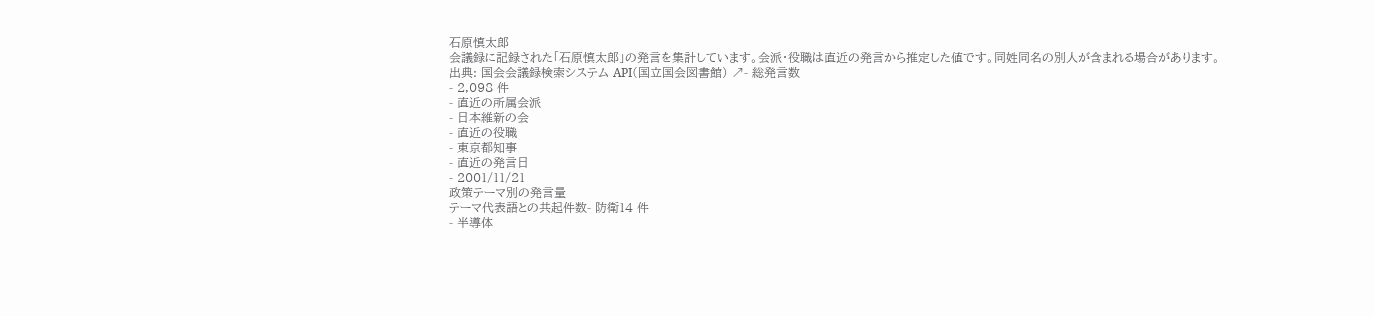石原慎太郎
会議録に記録された「石原慎太郎」の発言を集計しています。会派・役職は直近の発言から推定した値です。同姓同名の別人が含まれる場合があります。
出典: 国会会議録検索システム API(国立国会図書館) ↗- 総発言数
- 2,098 件
- 直近の所属会派
- 日本維新の会
- 直近の役職
- 東京都知事
- 直近の発言日
- 2001/11/21
政策テーマ別の発言量
テーマ代表語との共起件数- 防衛14 件
- 半導体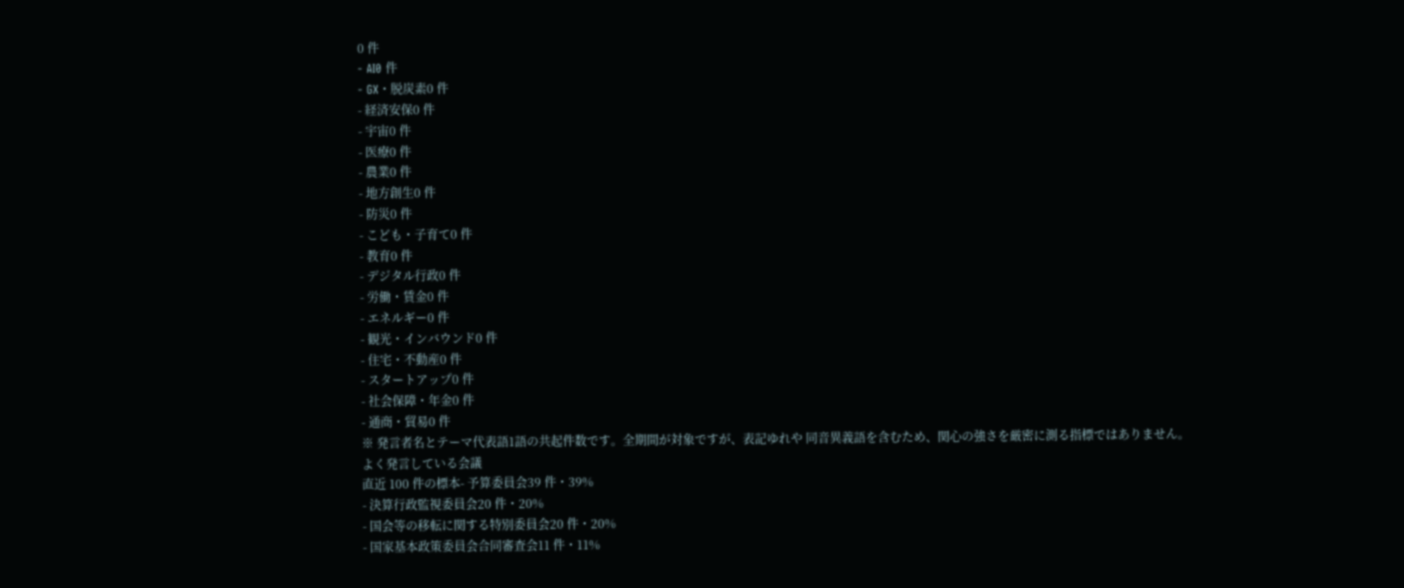0 件
- AI0 件
- GX・脱炭素0 件
- 経済安保0 件
- 宇宙0 件
- 医療0 件
- 農業0 件
- 地方創生0 件
- 防災0 件
- こども・子育て0 件
- 教育0 件
- デジタル行政0 件
- 労働・賃金0 件
- エネルギー0 件
- 観光・インバウンド0 件
- 住宅・不動産0 件
- スタートアップ0 件
- 社会保障・年金0 件
- 通商・貿易0 件
※ 発言者名とテーマ代表語1語の共起件数です。全期間が対象ですが、表記ゆれや 同音異義語を含むため、関心の強さを厳密に測る指標ではありません。
よく発言している会議
直近 100 件の標本- 予算委員会39 件・39%
- 決算行政監視委員会20 件・20%
- 国会等の移転に関する特別委員会20 件・20%
- 国家基本政策委員会合同審査会11 件・11%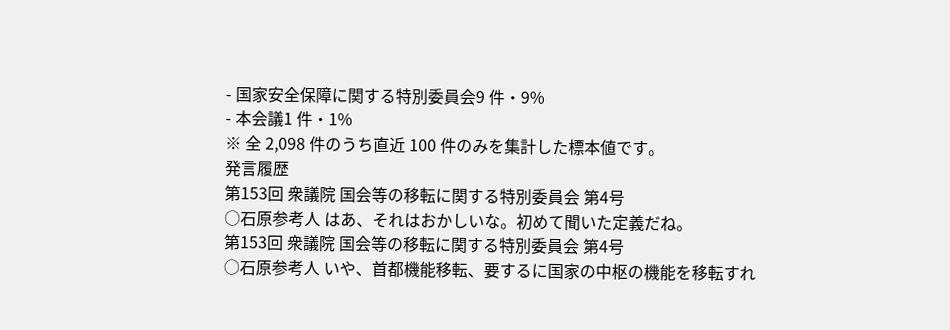- 国家安全保障に関する特別委員会9 件・9%
- 本会議1 件・1%
※ 全 2,098 件のうち直近 100 件のみを集計した標本値です。
発言履歴
第153回 衆議院 国会等の移転に関する特別委員会 第4号
○石原参考人 はあ、それはおかしいな。初めて聞いた定義だね。
第153回 衆議院 国会等の移転に関する特別委員会 第4号
○石原参考人 いや、首都機能移転、要するに国家の中枢の機能を移転すれ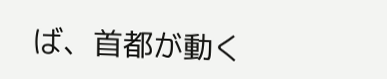ば、首都が動く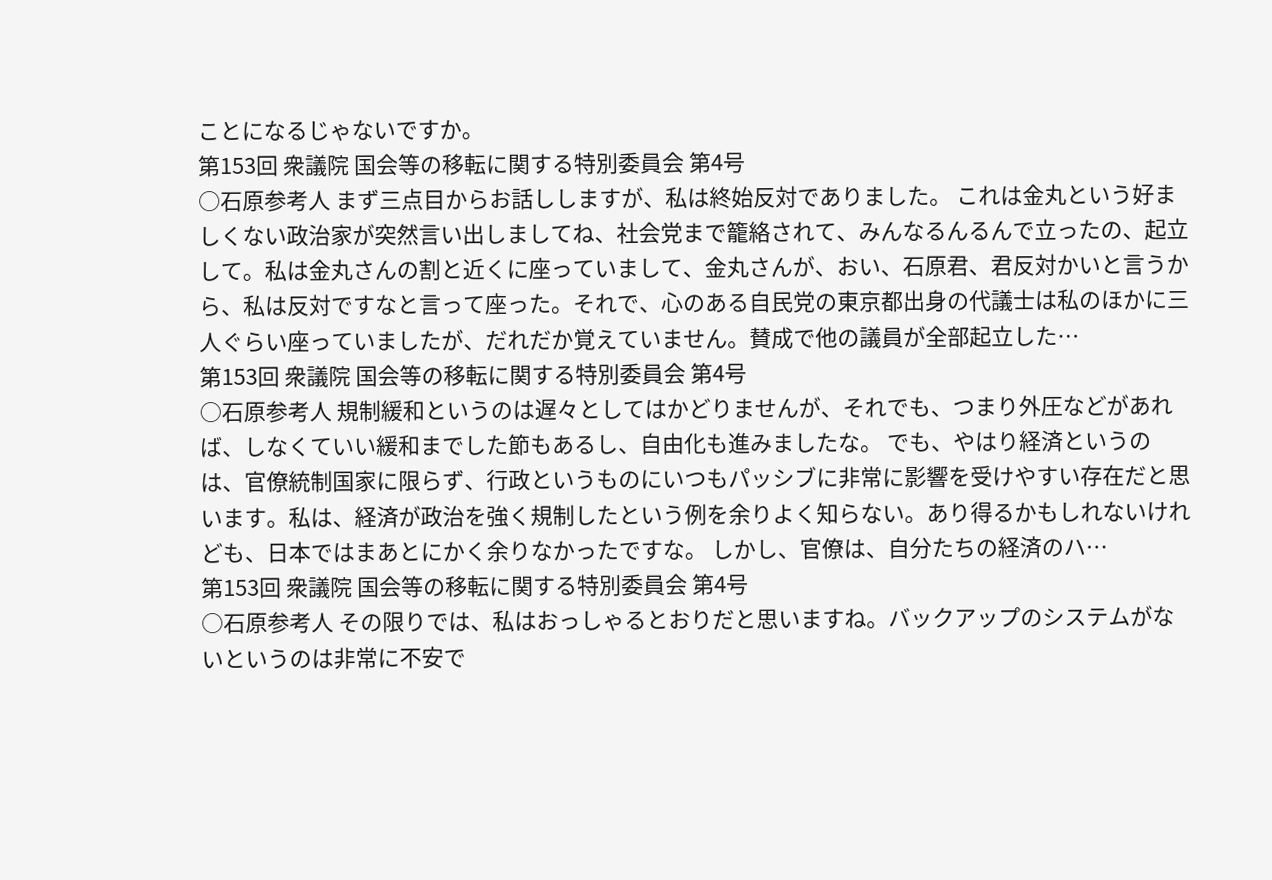ことになるじゃないですか。
第153回 衆議院 国会等の移転に関する特別委員会 第4号
○石原参考人 まず三点目からお話ししますが、私は終始反対でありました。 これは金丸という好ましくない政治家が突然言い出しましてね、社会党まで籠絡されて、みんなるんるんで立ったの、起立して。私は金丸さんの割と近くに座っていまして、金丸さんが、おい、石原君、君反対かいと言うから、私は反対ですなと言って座った。それで、心のある自民党の東京都出身の代議士は私のほかに三人ぐらい座っていましたが、だれだか覚えていません。賛成で他の議員が全部起立した…
第153回 衆議院 国会等の移転に関する特別委員会 第4号
○石原参考人 規制緩和というのは遅々としてはかどりませんが、それでも、つまり外圧などがあれば、しなくていい緩和までした節もあるし、自由化も進みましたな。 でも、やはり経済というのは、官僚統制国家に限らず、行政というものにいつもパッシブに非常に影響を受けやすい存在だと思います。私は、経済が政治を強く規制したという例を余りよく知らない。あり得るかもしれないけれども、日本ではまあとにかく余りなかったですな。 しかし、官僚は、自分たちの経済のハ…
第153回 衆議院 国会等の移転に関する特別委員会 第4号
○石原参考人 その限りでは、私はおっしゃるとおりだと思いますね。バックアップのシステムがないというのは非常に不安で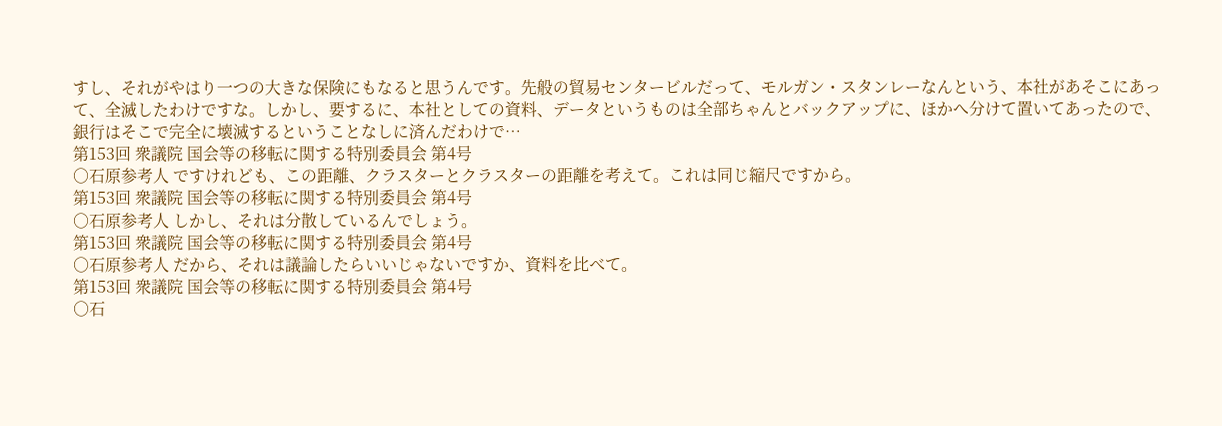すし、それがやはり一つの大きな保険にもなると思うんです。先般の貿易センタービルだって、モルガン・スタンレーなんという、本社があそこにあって、全滅したわけですな。しかし、要するに、本社としての資料、データというものは全部ちゃんとバックアップに、ほかへ分けて置いてあったので、銀行はそこで完全に壊滅するということなしに済んだわけで…
第153回 衆議院 国会等の移転に関する特別委員会 第4号
○石原参考人 ですけれども、この距離、クラスターとクラスターの距離を考えて。これは同じ縮尺ですから。
第153回 衆議院 国会等の移転に関する特別委員会 第4号
○石原参考人 しかし、それは分散しているんでしょう。
第153回 衆議院 国会等の移転に関する特別委員会 第4号
○石原参考人 だから、それは議論したらいいじゃないですか、資料を比べて。
第153回 衆議院 国会等の移転に関する特別委員会 第4号
○石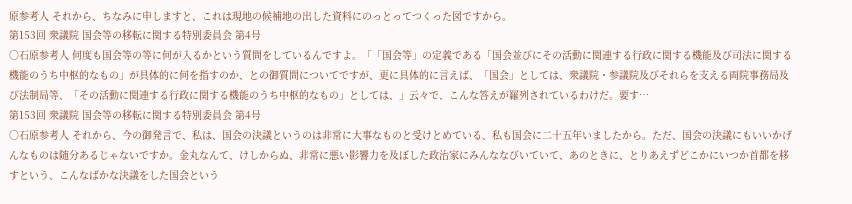原参考人 それから、ちなみに申しますと、これは現地の候補地の出した資料にのっとってつくった図ですから。
第153回 衆議院 国会等の移転に関する特別委員会 第4号
○石原参考人 何度も国会等の等に何が入るかという質問をしているんですよ。「「国会等」の定義である「国会並びにその活動に関連する行政に関する機能及び司法に関する機能のうち中枢的なもの」が具体的に何を指すのか、との御質問についてですが、更に具体的に言えば、「国会」としては、衆議院・参議院及びそれらを支える両院事務局及び法制局等、「その活動に関連する行政に関する機能のうち中枢的なもの」としては、」云々で、こんな答えが羅列されているわけだ。要す…
第153回 衆議院 国会等の移転に関する特別委員会 第4号
○石原参考人 それから、今の御発言で、私は、国会の決議というのは非常に大事なものと受けとめている、私も国会に二十五年いましたから。ただ、国会の決議にもいいかげんなものは随分あるじゃないですか。金丸なんて、けしからぬ、非常に悪い影響力を及ぼした政治家にみんななびいていて、あのときに、とりあえずどこかにいつか首都を移すという、こんなばかな決議をした国会という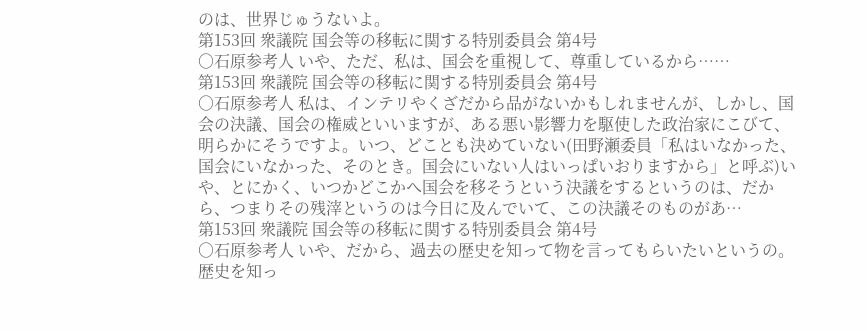のは、世界じゅうないよ。
第153回 衆議院 国会等の移転に関する特別委員会 第4号
○石原参考人 いや、ただ、私は、国会を重視して、尊重しているから……
第153回 衆議院 国会等の移転に関する特別委員会 第4号
○石原参考人 私は、インテリやくざだから品がないかもしれませんが、しかし、国会の決議、国会の権威といいますが、ある悪い影響力を駆使した政治家にこびて、明らかにそうですよ。いつ、どことも決めていない(田野瀬委員「私はいなかった、国会にいなかった、そのとき。国会にいない人はいっぱいおりますから」と呼ぶ)いや、とにかく、いつかどこかへ国会を移そうという決議をするというのは、だから、つまりその残滓というのは今日に及んでいて、この決議そのものがあ…
第153回 衆議院 国会等の移転に関する特別委員会 第4号
○石原参考人 いや、だから、過去の歴史を知って物を言ってもらいたいというの。歴史を知っ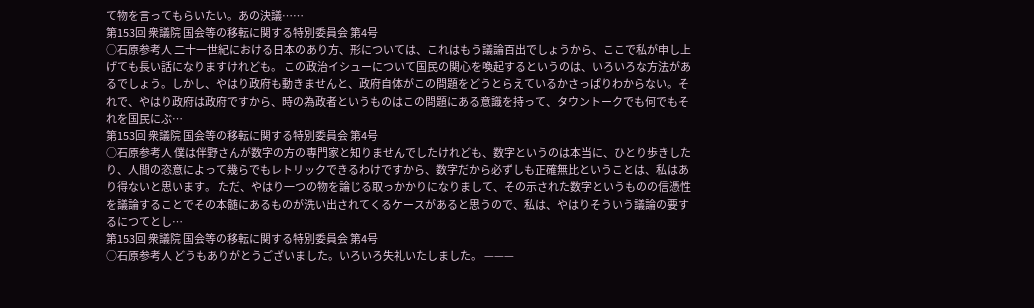て物を言ってもらいたい。あの決議……
第153回 衆議院 国会等の移転に関する特別委員会 第4号
○石原参考人 二十一世紀における日本のあり方、形については、これはもう議論百出でしょうから、ここで私が申し上げても長い話になりますけれども。 この政治イシューについて国民の関心を喚起するというのは、いろいろな方法があるでしょう。しかし、やはり政府も動きませんと、政府自体がこの問題をどうとらえているかさっぱりわからない。それで、やはり政府は政府ですから、時の為政者というものはこの問題にある意識を持って、タウントークでも何でもそれを国民にぶ…
第153回 衆議院 国会等の移転に関する特別委員会 第4号
○石原参考人 僕は伴野さんが数字の方の専門家と知りませんでしたけれども、数字というのは本当に、ひとり歩きしたり、人間の恣意によって幾らでもレトリックできるわけですから、数字だから必ずしも正確無比ということは、私はあり得ないと思います。 ただ、やはり一つの物を論じる取っかかりになりまして、その示された数字というものの信憑性を議論することでその本髄にあるものが洗い出されてくるケースがあると思うので、私は、やはりそういう議論の要するにつてとし…
第153回 衆議院 国会等の移転に関する特別委員会 第4号
○石原参考人 どうもありがとうございました。いろいろ失礼いたしました。 ———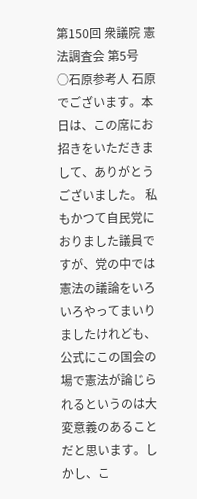第150回 衆議院 憲法調査会 第5号
○石原参考人 石原でございます。本日は、この席にお招きをいただきまして、ありがとうございました。 私もかつて自民党におりました議員ですが、党の中では憲法の議論をいろいろやってまいりましたけれども、公式にこの国会の場で憲法が論じられるというのは大変意義のあることだと思います。しかし、こ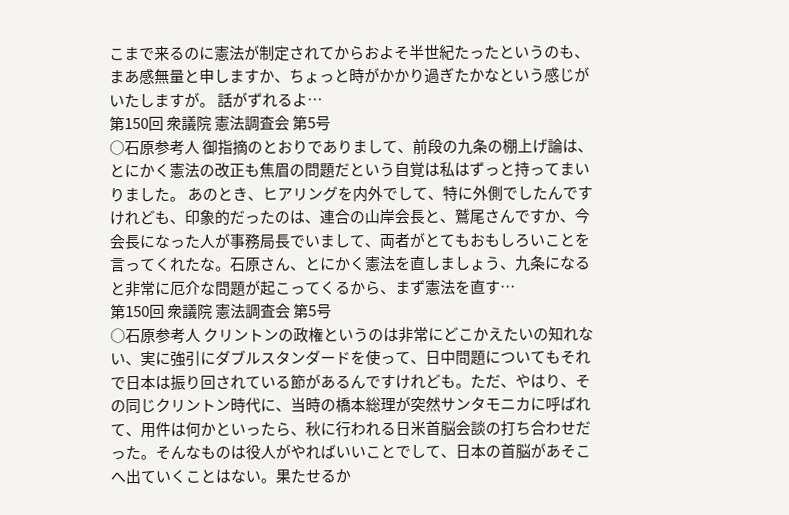こまで来るのに憲法が制定されてからおよそ半世紀たったというのも、まあ感無量と申しますか、ちょっと時がかかり過ぎたかなという感じがいたしますが。 話がずれるよ…
第150回 衆議院 憲法調査会 第5号
○石原参考人 御指摘のとおりでありまして、前段の九条の棚上げ論は、とにかく憲法の改正も焦眉の問題だという自覚は私はずっと持ってまいりました。 あのとき、ヒアリングを内外でして、特に外側でしたんですけれども、印象的だったのは、連合の山岸会長と、鷲尾さんですか、今会長になった人が事務局長でいまして、両者がとてもおもしろいことを言ってくれたな。石原さん、とにかく憲法を直しましょう、九条になると非常に厄介な問題が起こってくるから、まず憲法を直す…
第150回 衆議院 憲法調査会 第5号
○石原参考人 クリントンの政権というのは非常にどこかえたいの知れない、実に強引にダブルスタンダードを使って、日中問題についてもそれで日本は振り回されている節があるんですけれども。ただ、やはり、その同じクリントン時代に、当時の橋本総理が突然サンタモニカに呼ばれて、用件は何かといったら、秋に行われる日米首脳会談の打ち合わせだった。そんなものは役人がやればいいことでして、日本の首脳があそこへ出ていくことはない。果たせるか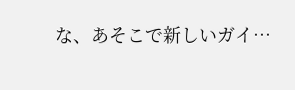な、あそこで新しいガイ…